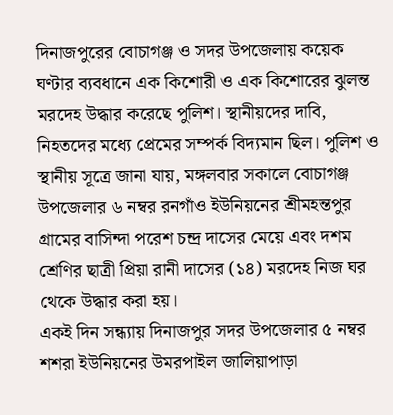দিনাজপুরের বোচাগঞ্জ ও সদর উপজেলায় কয়েক ঘণ্টার ব্যবধানে এক কিশোরী ও এক কিশোরের ঝুলন্ত মরদেহ উদ্ধার করেছে পুলিশ। স্থানীয়দের দাবি, নিহতদের মধ্যে প্রেমের সম্পর্ক বিদ্যমান ছিল। পুলিশ ও স্থানীয় সূত্রে জানা যায়, মঙ্গলবার সকালে বোচাগঞ্জ উপজেলার ৬ নম্বর রনগাঁও ইউনিয়নের শ্রীমহন্তপুর গ্রামের বাসিন্দা পরেশ চন্দ্র দাসের মেয়ে এবং দশম শ্রেণির ছাত্রী প্রিয়া রানী দাসের (১৪) মরদেহ নিজ ঘর থেকে উদ্ধার করা হয়।
একই দিন সন্ধ্যায় দিনাজপুর সদর উপজেলার ৫ নম্বর শশরা ইউনিয়নের উমরপাইল জালিয়াপাড়া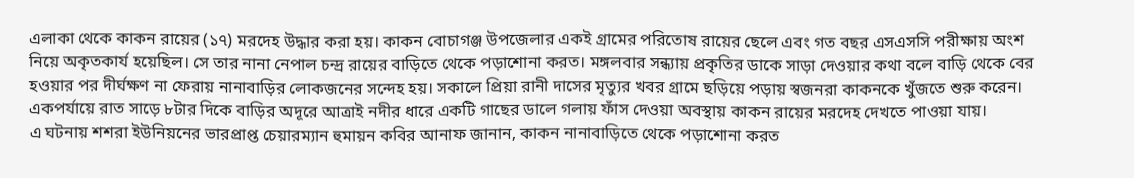এলাকা থেকে কাকন রায়ের (১৭) মরদেহ উদ্ধার করা হয়। কাকন বোচাগঞ্জ উপজেলার একই গ্রামের পরিতোষ রায়ের ছেলে এবং গত বছর এসএসসি পরীক্ষায় অংশ নিয়ে অকৃতকার্য হয়েছিল। সে তার নানা নেপাল চন্দ্র রায়ের বাড়িতে থেকে পড়াশোনা করত। মঙ্গলবার সন্ধ্যায় প্রকৃতির ডাকে সাড়া দেওয়ার কথা বলে বাড়ি থেকে বের হওয়ার পর দীর্ঘক্ষণ না ফেরায় নানাবাড়ির লোকজনের সন্দেহ হয়। সকালে প্রিয়া রানী দাসের মৃত্যুর খবর গ্রামে ছড়িয়ে পড়ায় স্বজনরা কাকনকে খুঁজতে শুরু করেন। একপর্যায়ে রাত সাড়ে ৮টার দিকে বাড়ির অদূরে আত্রাই নদীর ধারে একটি গাছের ডালে গলায় ফাঁস দেওয়া অবস্থায় কাকন রায়ের মরদেহ দেখতে পাওয়া যায়।
এ ঘটনায় শশরা ইউনিয়নের ভারপ্রাপ্ত চেয়ারম্যান হুমায়ন কবির আনাফ জানান, কাকন নানাবাড়িতে থেকে পড়াশোনা করত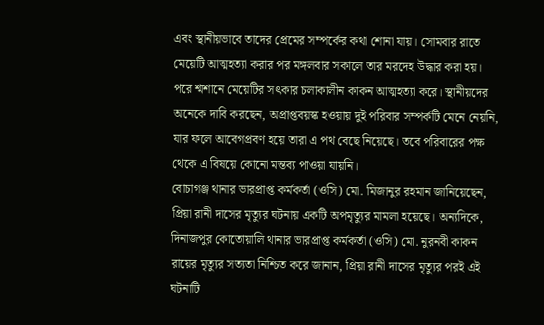এবং স্থানীয়ভাবে তাদের প্রেমের সম্পর্কের কথা শোনা যায়। সোমবার রাতে মেয়েটি আত্মহত্যা করার পর মঙ্গলবার সকালে তার মরদেহ উদ্ধার করা হয়। পরে শ্মশানে মেয়েটির সৎকার চলাকালীন কাকন আত্মহত্যা করে। স্থানীয়দের অনেকে দাবি করছেন, অপ্রাপ্তবয়স্ক হওয়ায় দুই পরিবার সম্পর্কটি মেনে নেয়নি, যার ফলে আবেগপ্রবণ হয়ে তারা এ পথ বেছে নিয়েছে। তবে পরিবারের পক্ষ থেকে এ বিষয়ে কোনো মন্তব্য পাওয়া যায়নি।
বোচাগঞ্জ থানার ভারপ্রাপ্ত কর্মকর্তা (ওসি) মো. মিজানুর রহমান জানিয়েছেন, প্রিয়া রানী দাসের মৃত্যুর ঘটনায় একটি অপমৃত্যুর মামলা হয়েছে। অন্যদিকে, দিনাজপুর কোতোয়ালি থানার ভারপ্রাপ্ত কর্মকর্তা (ওসি) মো. নুরনবী কাকন রায়ের মৃত্যুর সত্যতা নিশ্চিত করে জানান, প্রিয়া রানী দাসের মৃত্যুর পরই এই ঘটনাটি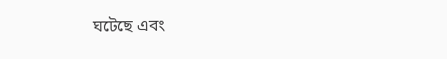ঘটেছে এবং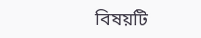বিষয়টি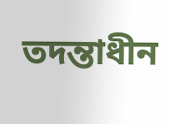তদন্তাধীন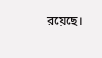রয়েছে।